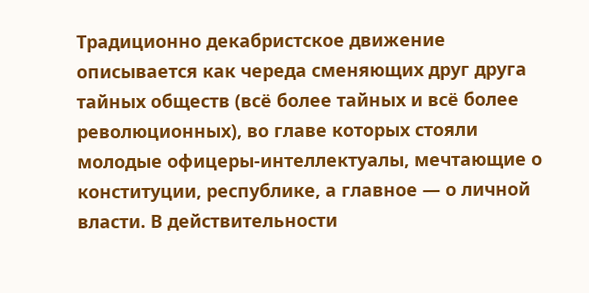Традиционно декабристское движение описывается как череда сменяющих друг друга тайных обществ (всё более тайных и всё более революционных), во главе которых стояли молодые офицеры-интеллектуалы, мечтающие о конституции, республике, а главное — о личной власти. В действительности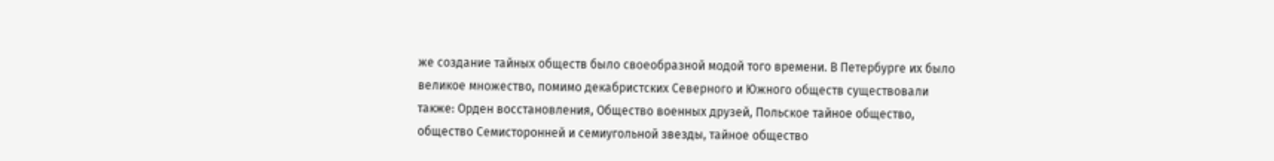же создание тайных обществ было своеобразной модой того времени. В Петербурге их было великое множество, помимо декабристских Северного и Южного обществ существовали также: Орден восстановления, Общество военных друзей, Польское тайное общество, общество Семисторонней и семиугольной звезды, тайное общество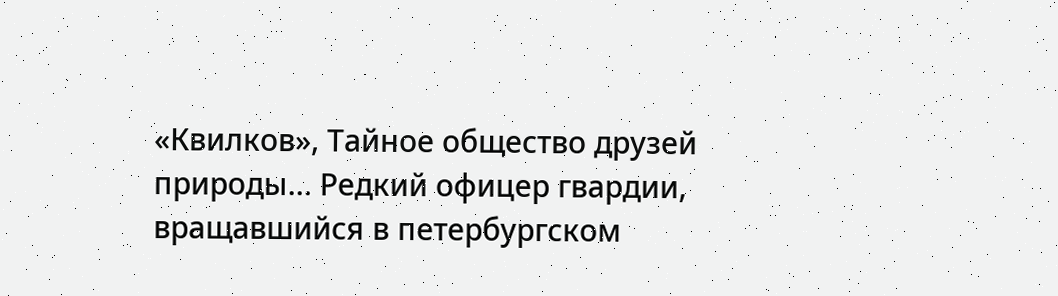«Квилков», Тайное общество друзей природы… Редкий офицер гвардии, вращавшийся в петербургском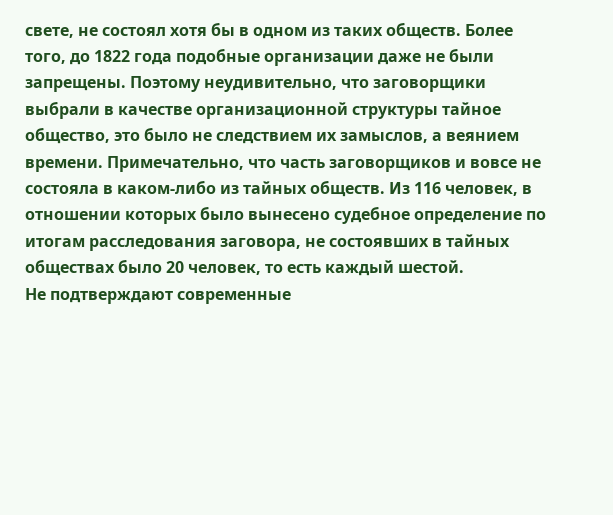свете, не состоял хотя бы в одном из таких обществ. Более того, до 1822 года подобные организации даже не были запрещены. Поэтому неудивительно, что заговорщики выбрали в качестве организационной структуры тайное общество, это было не следствием их замыслов, а веянием времени. Примечательно, что часть заговорщиков и вовсе не состояла в каком-либо из тайных обществ. Из 116 человек, в отношении которых было вынесено судебное определение по итогам расследования заговора, не состоявших в тайных обществах было 20 человек, то есть каждый шестой.
Не подтверждают современные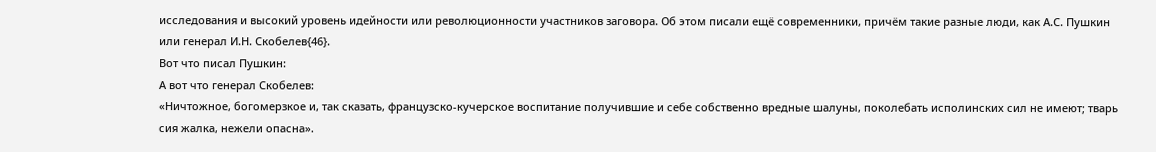исследования и высокий уровень идейности или революционности участников заговора. Об этом писали ещё современники, причём такие разные люди, как А.С. Пушкин или генерал И.Н. Скобелев{46}.
Вот что писал Пушкин:
А вот что генерал Скобелев:
«Ничтожное, богомерзкое и, так сказать, французско-кучерское воспитание получившие и себе собственно вредные шалуны, поколебать исполинских сил не имеют; тварь сия жалка, нежели опасна».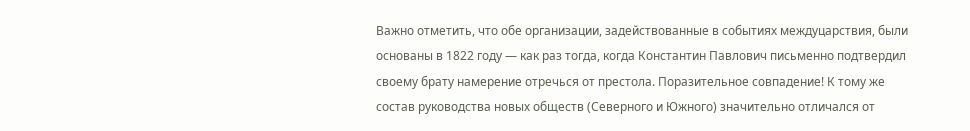Важно отметить, что обе организации, задействованные в событиях междуцарствия, были основаны в 1822 году — как раз тогда, когда Константин Павлович письменно подтвердил своему брату намерение отречься от престола. Поразительное совпадение! К тому же состав руководства новых обществ (Северного и Южного) значительно отличался от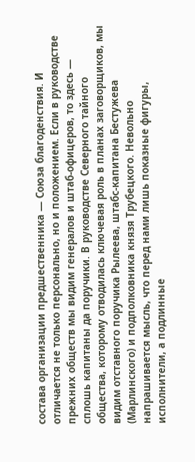состава организации предшественника — Союза благоденствия. И отличается не только персонально, но и положением. Если в руководстве прежних обществ мы видим генералов и штаб-офицеров, то здесь — сплошь капитаны да поручики. В руководстве Северного тайного общества, которому отводилась ключевая роль в планах заговорщиков, мы видим отставного поручика Рылеева, штабс-капитана Бестужева (Марлинского) и подполковника князя Трубецкого. Невольно напрашивается мысль, что перед нами лишь показные фигуры, исполнители, а подлинные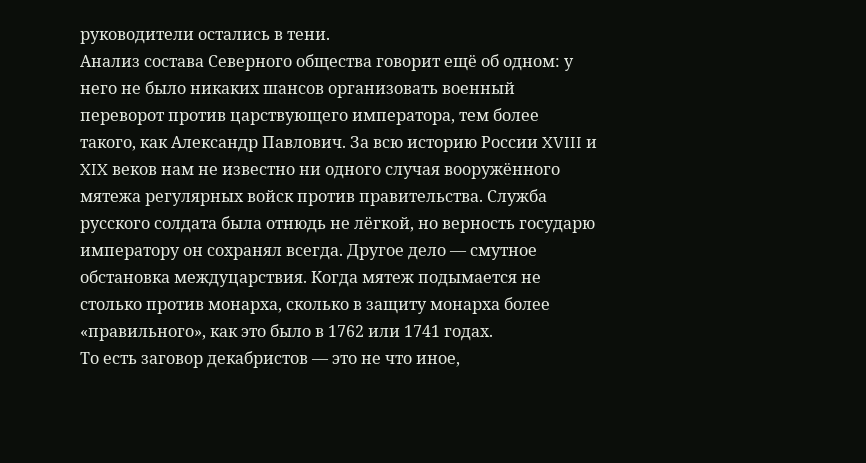руководители остались в тени.
Анализ состава Северного общества говорит ещё об одном: у него не было никаких шансов организовать военный переворот против царствующего императора, тем более такого, как Александр Павлович. За всю историю России XVIII и XIX веков нам не известно ни одного случая вооружённого мятежа регулярных войск против правительства. Служба русского солдата была отнюдь не лёгкой, но верность государю императору он сохранял всегда. Другое дело — смутное обстановка междуцарствия. Когда мятеж подымается не столько против монарха, сколько в защиту монарха более «правильного», как это было в 1762 или 1741 годах.
То есть заговор декабристов — это не что иное,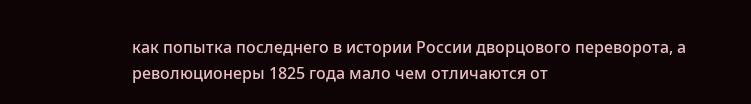как попытка последнего в истории России дворцового переворота, а революционеры 1825 года мало чем отличаются от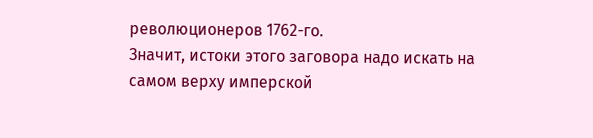революционеров 1762-го.
Значит, истоки этого заговора надо искать на самом верху имперской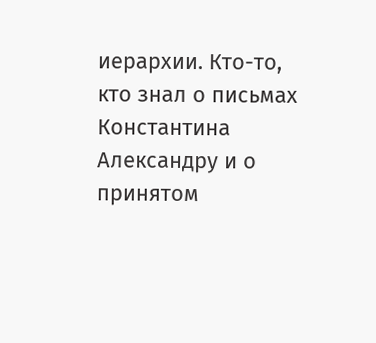иерархии. Кто-то, кто знал о письмах Константина Александру и о принятом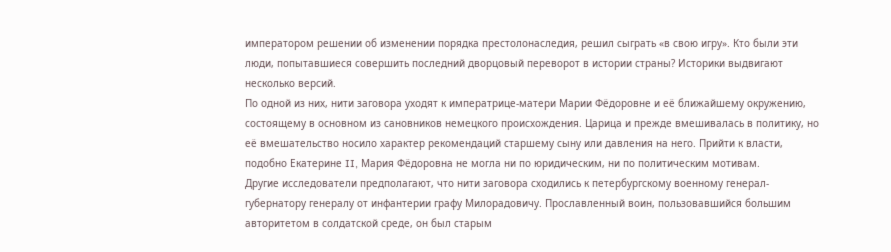императором решении об изменении порядка престолонаследия, решил сыграть «в свою игру». Кто были эти люди, попытавшиеся совершить последний дворцовый переворот в истории страны? Историки выдвигают несколько версий.
По одной из них, нити заговора уходят к императрице-матери Марии Фёдоровне и её ближайшему окружению, состоящему в основном из сановников немецкого происхождения. Царица и прежде вмешивалась в политику, но её вмешательство носило характер рекомендаций старшему сыну или давления на него. Прийти к власти, подобно Екатерине II, Мария Фёдоровна не могла ни по юридическим, ни по политическим мотивам.
Другие исследователи предполагают, что нити заговора сходились к петербургскому военному генерал-губернатору генералу от инфантерии графу Милорадовичу. Прославленный воин, пользовавшийся большим авторитетом в солдатской среде, он был старым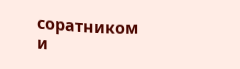соратником и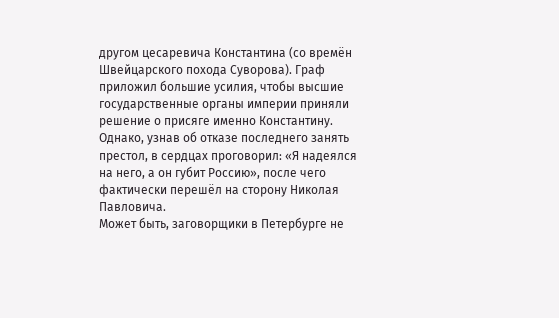другом цесаревича Константина (со времён Швейцарского похода Суворова). Граф приложил большие усилия, чтобы высшие государственные органы империи приняли решение о присяге именно Константину. Однако, узнав об отказе последнего занять престол, в сердцах проговорил: «Я надеялся на него, а он губит Россию», после чего фактически перешёл на сторону Николая Павловича.
Может быть, заговорщики в Петербурге не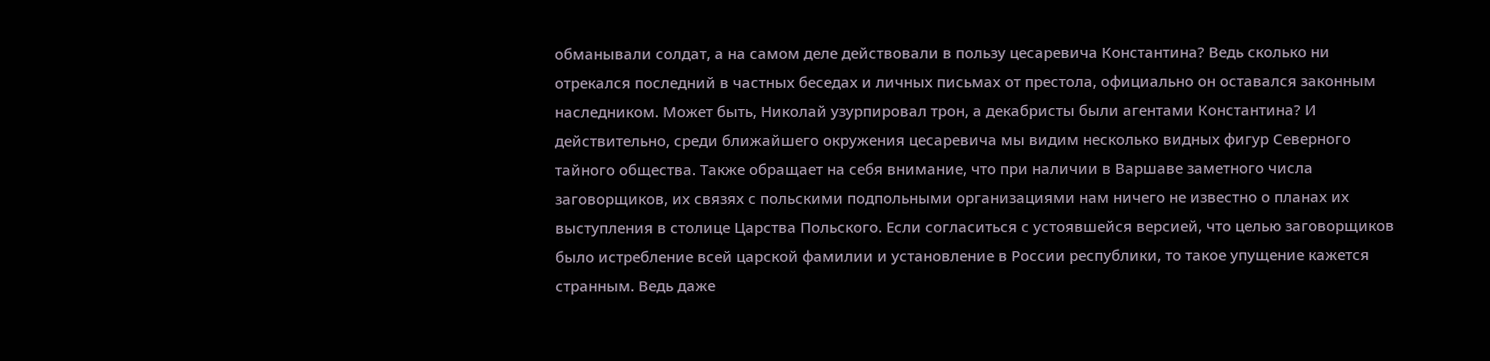обманывали солдат, а на самом деле действовали в пользу цесаревича Константина? Ведь сколько ни отрекался последний в частных беседах и личных письмах от престола, официально он оставался законным наследником. Может быть, Николай узурпировал трон, а декабристы были агентами Константина? И действительно, среди ближайшего окружения цесаревича мы видим несколько видных фигур Северного тайного общества. Также обращает на себя внимание, что при наличии в Варшаве заметного числа заговорщиков, их связях с польскими подпольными организациями нам ничего не известно о планах их выступления в столице Царства Польского. Если согласиться с устоявшейся версией, что целью заговорщиков было истребление всей царской фамилии и установление в России республики, то такое упущение кажется странным. Ведь даже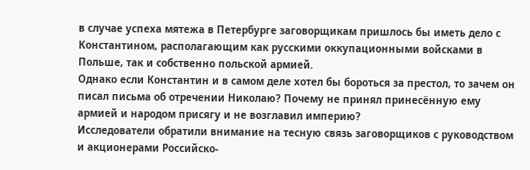в случае успеха мятежа в Петербурге заговорщикам пришлось бы иметь дело с Константином, располагающим как русскими оккупационными войсками в Польше, так и собственно польской армией.
Однако если Константин и в самом деле хотел бы бороться за престол, то зачем он писал письма об отречении Николаю? Почему не принял принесённую ему армией и народом присягу и не возглавил империю?
Исследователи обратили внимание на тесную связь заговорщиков с руководством и акционерами Российско-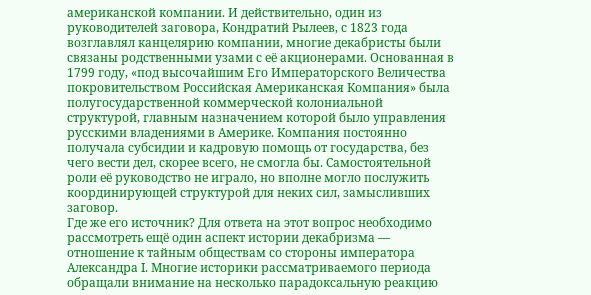американской компании. И действительно, один из руководителей заговора, Кондратий Рылеев, с 1823 года возглавлял канцелярию компании, многие декабристы были связаны родственными узами с её акционерами. Основанная в 1799 году, «под высочайшим Его Императорского Величества покровительством Российская Американская Компания» была полугосударственной коммерческой колониальной структурой, главным назначением которой было управления русскими владениями в Америке. Компания постоянно получала субсидии и кадровую помощь от государства, без чего вести дел, скорее всего, не смогла бы. Самостоятельной роли её руководство не играло, но вполне могло послужить координирующей структурой для неких сил, замысливших заговор.
Где же его источник? Для ответа на этот вопрос необходимо рассмотреть ещё один аспект истории декабризма — отношение к тайным обществам со стороны императора Александра I. Многие историки рассматриваемого периода обращали внимание на несколько парадоксальную реакцию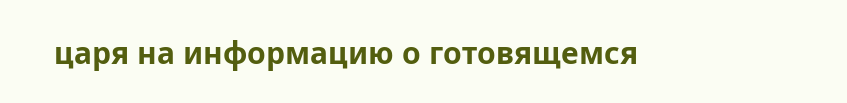царя на информацию о готовящемся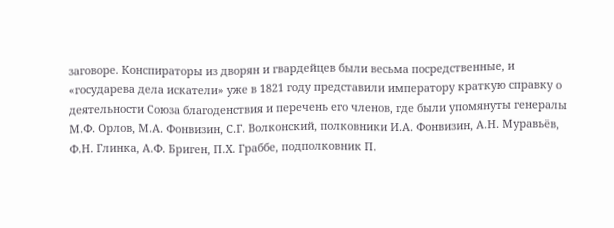заговоре. Конспираторы из дворян и гвардейцев были весьма посредственные, и «государева дела искатели» уже в 1821 году представили императору краткую справку о деятельности Союза благоденствия и перечень его членов, где были упомянуты генералы М.Ф. Орлов, М.А. Фонвизин, С.Г. Волконский, полковники И.А. Фонвизин, А.Н. Муравьёв, Ф.Н. Глинка, А.Ф. Бриген, П.Х. Граббе, подполковник П.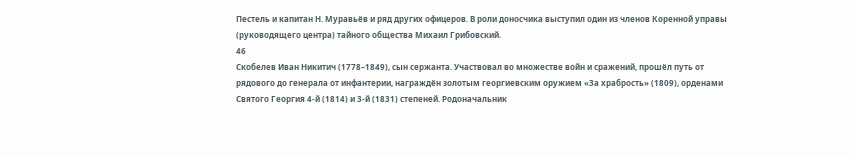Пестель и капитан Н. Муравьёв и ряд других офицеров. В роли доносчика выступил один из членов Коренной управы (руководящего центра) тайного общества Михаил Грибовский.
46
Скобелев Иван Никитич (1778–1849), сын сержанта. Участвовал во множестве войн и сражений, прошёл путь от рядового до генерала от инфантерии, награждён золотым георгиевским оружием «За храбрость» (1809), орденами Святого Георгия 4-й (1814) и 3-й (1831) степеней. Родоначальник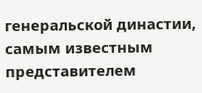генеральской династии, самым известным представителем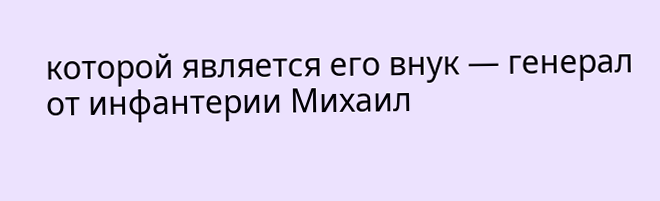которой является его внук — генерал от инфантерии Михаил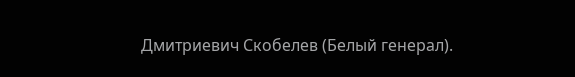Дмитриевич Скобелев (Белый генерал).